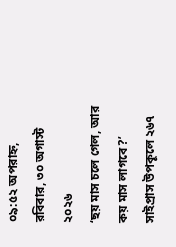০৯:৫২ অপরাহ্ন, রবিবার, ৩০ অগাস্ট ২০২৬
‘ছয় মাস চলে গেল, আর কয় মাস লাগবে?’ সাইপ্রাস উপকূলে ২৬৭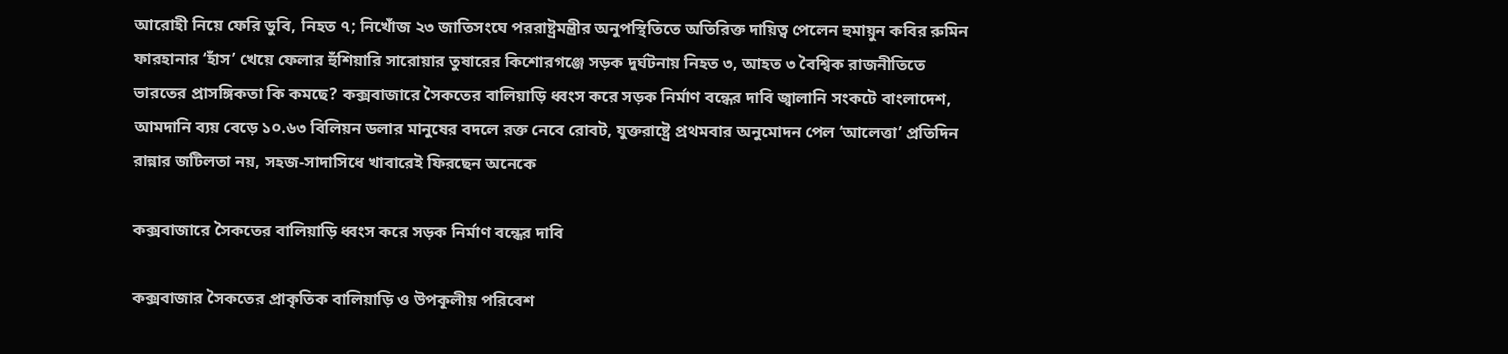আরোহী নিয়ে ফেরি ডুবি, নিহত ৭; নিখোঁজ ২৩ জাতিসংঘে পররাষ্ট্রমন্ত্রীর অনুপস্থিতিতে অতিরিক্ত দায়িত্ব পেলেন হুমায়ুন কবির রুমিন ফারহানার ‘হাঁস’ খেয়ে ফেলার হুঁশিয়ারি সারোয়ার তুষারের কিশোরগঞ্জে সড়ক দুর্ঘটনায় নিহত ৩, আহত ৩ বৈশ্বিক রাজনীতিতে ভারতের প্রাসঙ্গিকতা কি কমছে? কক্সবাজারে সৈকতের বালিয়াড়ি ধ্বংস করে সড়ক নির্মাণ বন্ধের দাবি জ্বালানি সংকটে বাংলাদেশ, আমদানি ব্যয় বেড়ে ১০.৬৩ বিলিয়ন ডলার মানুষের বদলে রক্ত নেবে রোবট, যুক্তরাষ্ট্রে প্রথমবার অনুমোদন পেল ‘আলেত্তা’ প্রতিদিন রান্নার জটিলতা নয়, সহজ-সাদাসিধে খাবারেই ফিরছেন অনেকে

কক্সবাজারে সৈকতের বালিয়াড়ি ধ্বংস করে সড়ক নির্মাণ বন্ধের দাবি

কক্সবাজার সৈকতের প্রাকৃতিক বালিয়াড়ি ও উপকূলীয় পরিবেশ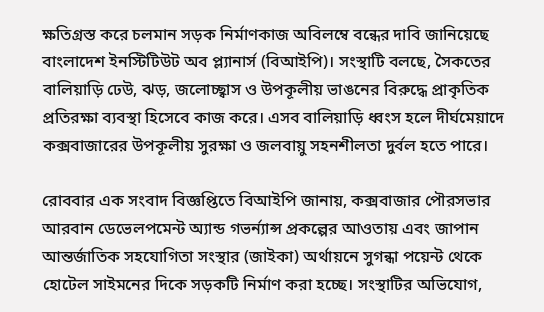ক্ষতিগ্রস্ত করে চলমান সড়ক নির্মাণকাজ অবিলম্বে বন্ধের দাবি জানিয়েছে বাংলাদেশ ইনস্টিটিউট অব প্ল্যানার্স (বিআইপি)। সংস্থাটি বলছে, সৈকতের বালিয়াড়ি ঢেউ, ঝড়, জলোচ্ছ্বাস ও উপকূলীয় ভাঙনের বিরুদ্ধে প্রাকৃতিক প্রতিরক্ষা ব্যবস্থা হিসেবে কাজ করে। এসব বালিয়াড়ি ধ্বংস হলে দীর্ঘমেয়াদে কক্সবাজারের উপকূলীয় সুরক্ষা ও জলবায়ু সহনশীলতা দুর্বল হতে পারে।

রোববার এক সংবাদ বিজ্ঞপ্তিতে বিআইপি জানায়, কক্সবাজার পৌরসভার আরবান ডেভেলপমেন্ট অ্যান্ড গভর্ন্যান্স প্রকল্পের আওতায় এবং জাপান আন্তর্জাতিক সহযোগিতা সংস্থার (জাইকা) অর্থায়নে সুগন্ধা পয়েন্ট থেকে হোটেল সাইমনের দিকে সড়কটি নির্মাণ করা হচ্ছে। সংস্থাটির অভিযোগ,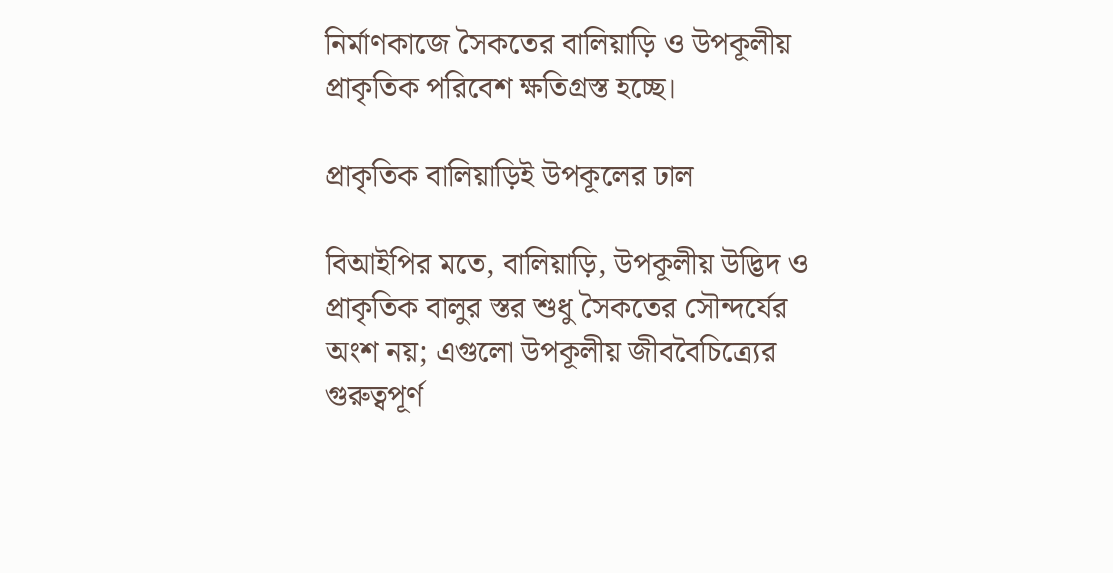নির্মাণকাজে সৈকতের বালিয়াড়ি ও উপকূলীয় প্রাকৃতিক পরিবেশ ক্ষতিগ্রস্ত হচ্ছে।

প্রাকৃতিক বালিয়াড়িই উপকূলের ঢাল

বিআইপির মতে, বালিয়াড়ি, উপকূলীয় উদ্ভিদ ও প্রাকৃতিক বালুর স্তর শুধু সৈকতের সৌন্দর্যের অংশ নয়; এগুলো উপকূলীয় জীববৈচিত্র্যের গুরুত্বপূর্ণ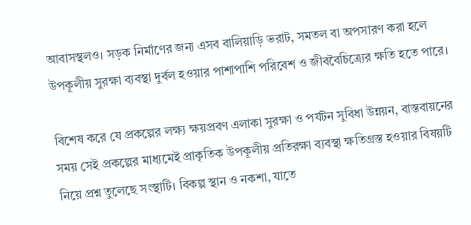আবাসস্থলও। সড়ক নির্মাণের জন্য এসব বালিয়াড়ি ভরাট, সমতল বা অপসারণ করা হলে উপকূলীয় সুরক্ষা ব্যবস্থা দুর্বল হওয়ার পাশাপাশি পরিবেশ ও জীববৈচিত্র্যের ক্ষতি হতে পারে।

বিশেষ করে যে প্রকল্পের লক্ষ্য ক্ষয়প্রবণ এলাকা সুরক্ষা ও পর্যটন সুবিধা উন্নয়ন, বাস্তবায়নের সময় সেই প্রকল্পের মাধ্যমেই প্রাকৃতিক উপকূলীয় প্রতিরক্ষা ব্যবস্থা ক্ষতিগ্রস্ত হওয়ার বিষয়টি নিয়ে প্রশ্ন তুলেছে সংস্থাটি। বিকল্প স্থান ও নকশা, যাতে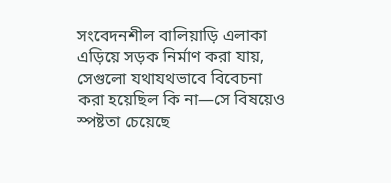সংবেদনশীল বালিয়াড়ি এলাকা এড়িয়ে সড়ক নির্মাণ করা যায়, সেগুলো যথাযথভাবে বিবেচনা করা হয়েছিল কি না—সে বিষয়েও স্পষ্টতা চেয়েছে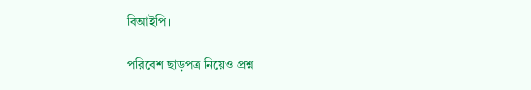বিআইপি।

পরিবেশ ছাড়পত্র নিয়েও প্রশ্ন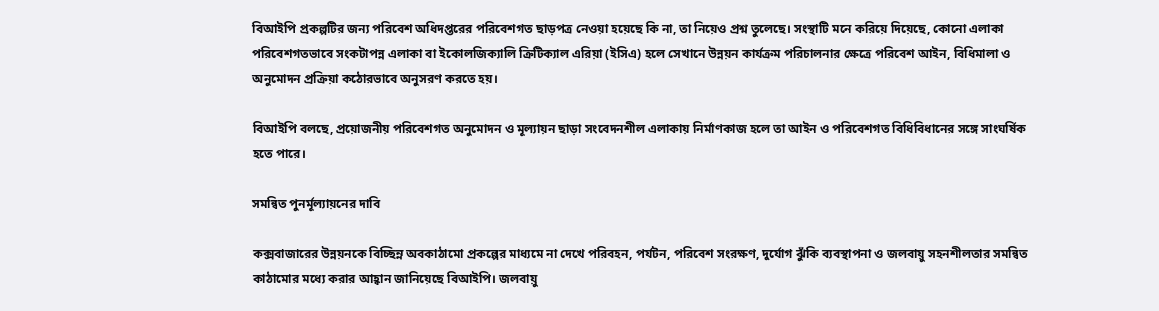বিআইপি প্রকল্পটির জন্য পরিবেশ অধিদপ্তরের পরিবেশগত ছাড়পত্র নেওয়া হয়েছে কি না, তা নিয়েও প্রশ্ন তুলেছে। সংস্থাটি মনে করিয়ে দিয়েছে, কোনো এলাকা পরিবেশগতভাবে সংকটাপন্ন এলাকা বা ইকোলজিক্যালি ক্রিটিক্যাল এরিয়া (ইসিএ) হলে সেখানে উন্নয়ন কার্যক্রম পরিচালনার ক্ষেত্রে পরিবেশ আইন, বিধিমালা ও অনুমোদন প্রক্রিয়া কঠোরভাবে অনুসরণ করতে হয়।

বিআইপি বলছে, প্রয়োজনীয় পরিবেশগত অনুমোদন ও মূল্যায়ন ছাড়া সংবেদনশীল এলাকায় নির্মাণকাজ হলে তা আইন ও পরিবেশগত বিধিবিধানের সঙ্গে সাংঘর্ষিক হতে পারে।

সমন্বিত পুনর্মূল্যায়নের দাবি

কক্সবাজারের উন্নয়নকে বিচ্ছিন্ন অবকাঠামো প্রকল্পের মাধ্যমে না দেখে পরিবহন, পর্যটন, পরিবেশ সংরক্ষণ, দুর্যোগ ঝুঁকি ব্যবস্থাপনা ও জলবায়ু সহনশীলতার সমন্বিত কাঠামোর মধ্যে করার আহ্বান জানিয়েছে বিআইপি। জলবায়ু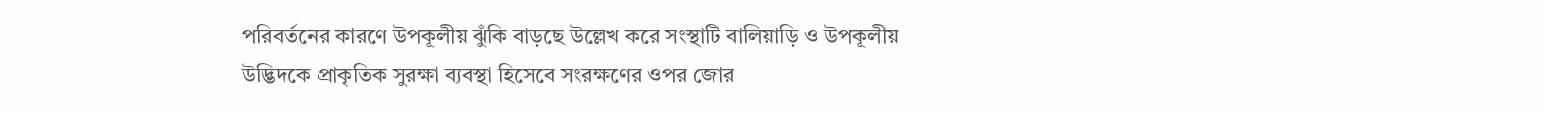পরিবর্তনের কারণে উপকূলীয় ঝুঁকি বাড়ছে উল্লেখ করে সংস্থাটি বালিয়াড়ি ও উপকূলীয় উদ্ভিদকে প্রাকৃতিক সুরক্ষা ব্যবস্থা হিসেবে সংরক্ষণের ওপর জোর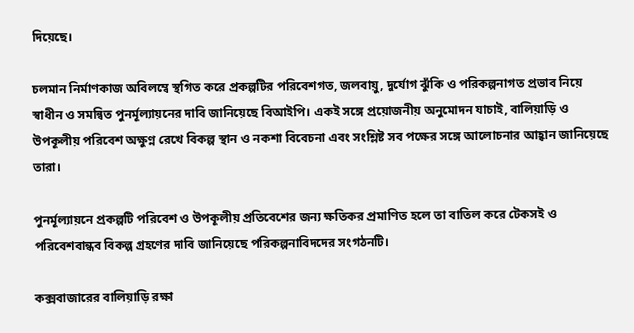দিয়েছে।

চলমান নির্মাণকাজ অবিলম্বে স্থগিত করে প্রকল্পটির পরিবেশগত, জলবায়ু, দুর্যোগ ঝুঁকি ও পরিকল্পনাগত প্রভাব নিয়ে স্বাধীন ও সমন্বিত পুনর্মূল্যায়নের দাবি জানিয়েছে বিআইপি। একই সঙ্গে প্রয়োজনীয় অনুমোদন যাচাই, বালিয়াড়ি ও উপকূলীয় পরিবেশ অক্ষুণ্ন রেখে বিকল্প স্থান ও নকশা বিবেচনা এবং সংশ্লিষ্ট সব পক্ষের সঙ্গে আলোচনার আহ্বান জানিয়েছে তারা।

পুনর্মূল্যায়নে প্রকল্পটি পরিবেশ ও উপকূলীয় প্রতিবেশের জন্য ক্ষতিকর প্রমাণিত হলে তা বাতিল করে টেকসই ও পরিবেশবান্ধব বিকল্প গ্রহণের দাবি জানিয়েছে পরিকল্পনাবিদদের সংগঠনটি।

কক্সবাজারের বালিয়াড়ি রক্ষা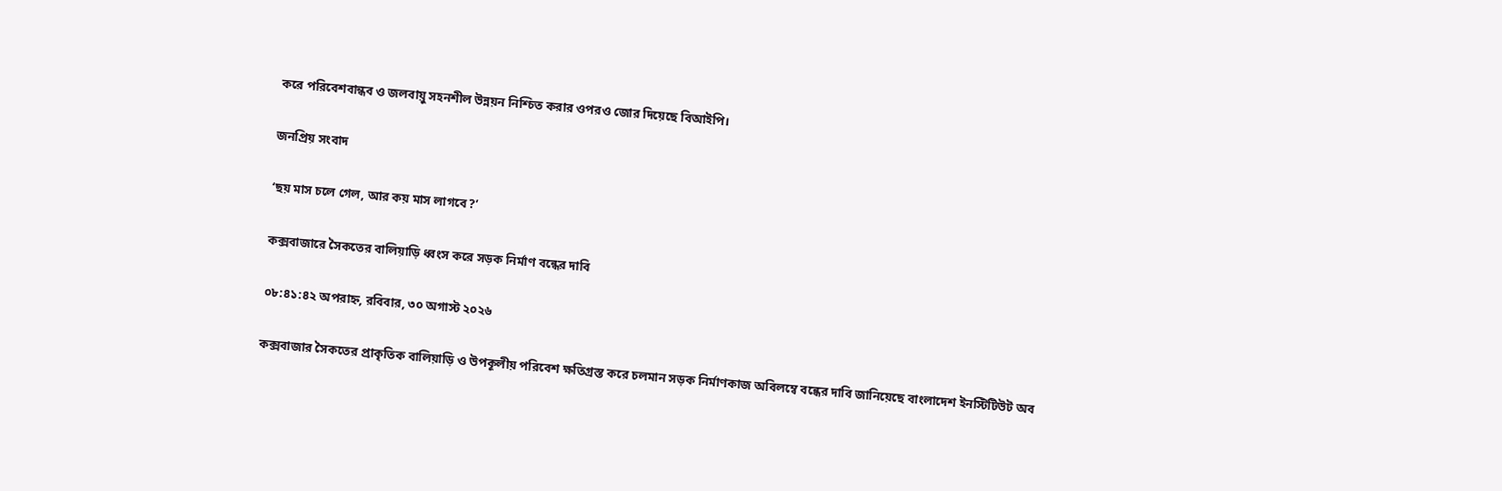করে পরিবেশবান্ধব ও জলবায়ু সহনশীল উন্নয়ন নিশ্চিত করার ওপরও জোর দিয়েছে বিআইপি।

জনপ্রিয় সংবাদ

‘ছয় মাস চলে গেল, আর কয় মাস লাগবে?’

কক্সবাজারে সৈকতের বালিয়াড়ি ধ্বংস করে সড়ক নির্মাণ বন্ধের দাবি

০৮:৪১:৪২ অপরাহ্ন, রবিবার, ৩০ অগাস্ট ২০২৬

কক্সবাজার সৈকতের প্রাকৃতিক বালিয়াড়ি ও উপকূলীয় পরিবেশ ক্ষতিগ্রস্ত করে চলমান সড়ক নির্মাণকাজ অবিলম্বে বন্ধের দাবি জানিয়েছে বাংলাদেশ ইনস্টিটিউট অব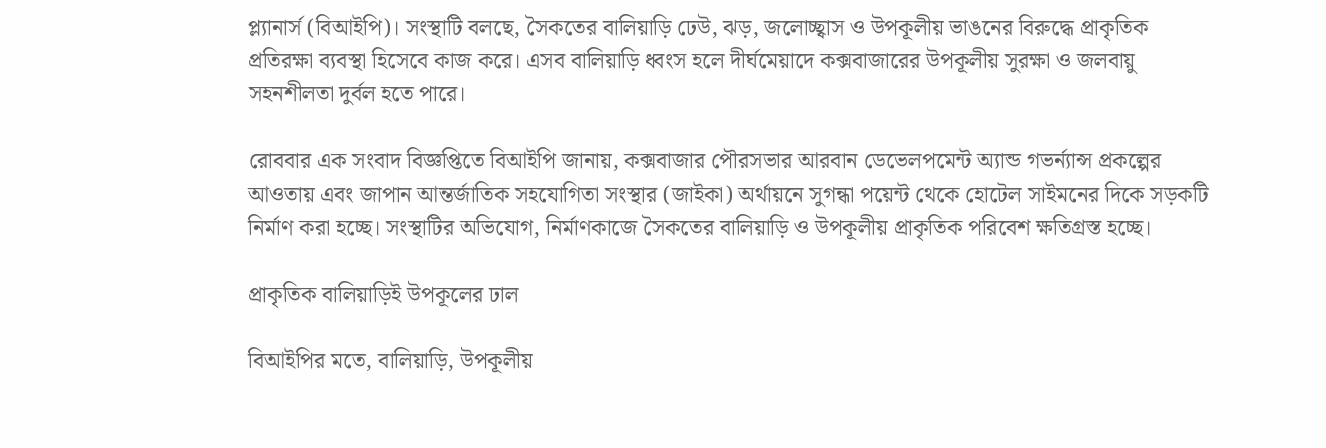প্ল্যানার্স (বিআইপি)। সংস্থাটি বলছে, সৈকতের বালিয়াড়ি ঢেউ, ঝড়, জলোচ্ছ্বাস ও উপকূলীয় ভাঙনের বিরুদ্ধে প্রাকৃতিক প্রতিরক্ষা ব্যবস্থা হিসেবে কাজ করে। এসব বালিয়াড়ি ধ্বংস হলে দীর্ঘমেয়াদে কক্সবাজারের উপকূলীয় সুরক্ষা ও জলবায়ু সহনশীলতা দুর্বল হতে পারে।

রোববার এক সংবাদ বিজ্ঞপ্তিতে বিআইপি জানায়, কক্সবাজার পৌরসভার আরবান ডেভেলপমেন্ট অ্যান্ড গভর্ন্যান্স প্রকল্পের আওতায় এবং জাপান আন্তর্জাতিক সহযোগিতা সংস্থার (জাইকা) অর্থায়নে সুগন্ধা পয়েন্ট থেকে হোটেল সাইমনের দিকে সড়কটি নির্মাণ করা হচ্ছে। সংস্থাটির অভিযোগ, নির্মাণকাজে সৈকতের বালিয়াড়ি ও উপকূলীয় প্রাকৃতিক পরিবেশ ক্ষতিগ্রস্ত হচ্ছে।

প্রাকৃতিক বালিয়াড়িই উপকূলের ঢাল

বিআইপির মতে, বালিয়াড়ি, উপকূলীয়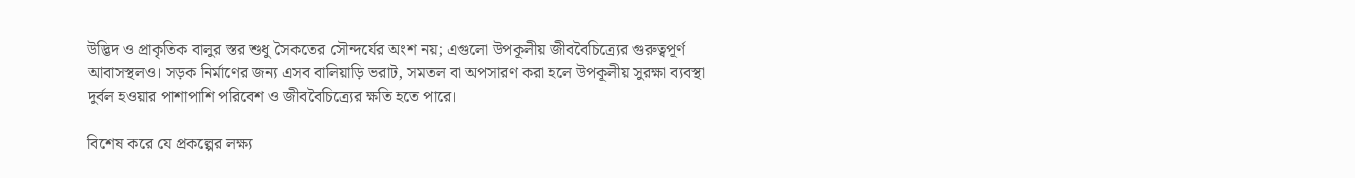উদ্ভিদ ও প্রাকৃতিক বালুর স্তর শুধু সৈকতের সৌন্দর্যের অংশ নয়; এগুলো উপকূলীয় জীববৈচিত্র্যের গুরুত্বপূর্ণ আবাসস্থলও। সড়ক নির্মাণের জন্য এসব বালিয়াড়ি ভরাট, সমতল বা অপসারণ করা হলে উপকূলীয় সুরক্ষা ব্যবস্থা দুর্বল হওয়ার পাশাপাশি পরিবেশ ও জীববৈচিত্র্যের ক্ষতি হতে পারে।

বিশেষ করে যে প্রকল্পের লক্ষ্য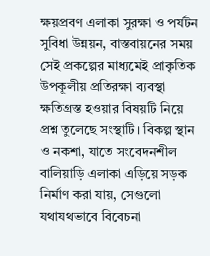ক্ষয়প্রবণ এলাকা সুরক্ষা ও পর্যটন সুবিধা উন্নয়ন, বাস্তবায়নের সময় সেই প্রকল্পের মাধ্যমেই প্রাকৃতিক উপকূলীয় প্রতিরক্ষা ব্যবস্থা ক্ষতিগ্রস্ত হওয়ার বিষয়টি নিয়ে প্রশ্ন তুলেছে সংস্থাটি। বিকল্প স্থান ও নকশা, যাতে সংবেদনশীল বালিয়াড়ি এলাকা এড়িয়ে সড়ক নির্মাণ করা যায়, সেগুলো যথাযথভাবে বিবেচনা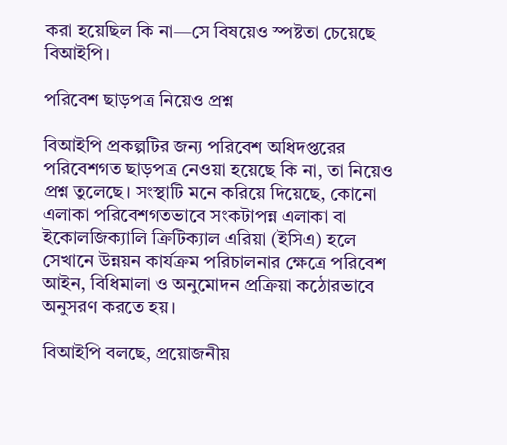করা হয়েছিল কি না—সে বিষয়েও স্পষ্টতা চেয়েছে বিআইপি।

পরিবেশ ছাড়পত্র নিয়েও প্রশ্ন

বিআইপি প্রকল্পটির জন্য পরিবেশ অধিদপ্তরের পরিবেশগত ছাড়পত্র নেওয়া হয়েছে কি না, তা নিয়েও প্রশ্ন তুলেছে। সংস্থাটি মনে করিয়ে দিয়েছে, কোনো এলাকা পরিবেশগতভাবে সংকটাপন্ন এলাকা বা ইকোলজিক্যালি ক্রিটিক্যাল এরিয়া (ইসিএ) হলে সেখানে উন্নয়ন কার্যক্রম পরিচালনার ক্ষেত্রে পরিবেশ আইন, বিধিমালা ও অনুমোদন প্রক্রিয়া কঠোরভাবে অনুসরণ করতে হয়।

বিআইপি বলছে, প্রয়োজনীয়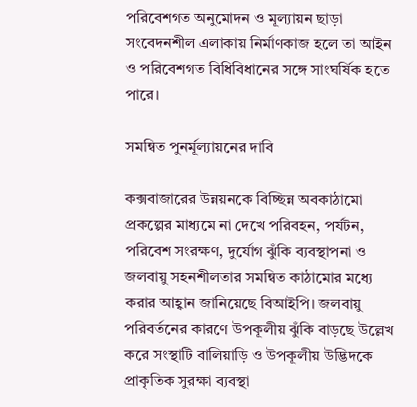পরিবেশগত অনুমোদন ও মূল্যায়ন ছাড়া সংবেদনশীল এলাকায় নির্মাণকাজ হলে তা আইন ও পরিবেশগত বিধিবিধানের সঙ্গে সাংঘর্ষিক হতে পারে।

সমন্বিত পুনর্মূল্যায়নের দাবি

কক্সবাজারের উন্নয়নকে বিচ্ছিন্ন অবকাঠামো প্রকল্পের মাধ্যমে না দেখে পরিবহন, পর্যটন, পরিবেশ সংরক্ষণ, দুর্যোগ ঝুঁকি ব্যবস্থাপনা ও জলবায়ু সহনশীলতার সমন্বিত কাঠামোর মধ্যে করার আহ্বান জানিয়েছে বিআইপি। জলবায়ু পরিবর্তনের কারণে উপকূলীয় ঝুঁকি বাড়ছে উল্লেখ করে সংস্থাটি বালিয়াড়ি ও উপকূলীয় উদ্ভিদকে প্রাকৃতিক সুরক্ষা ব্যবস্থা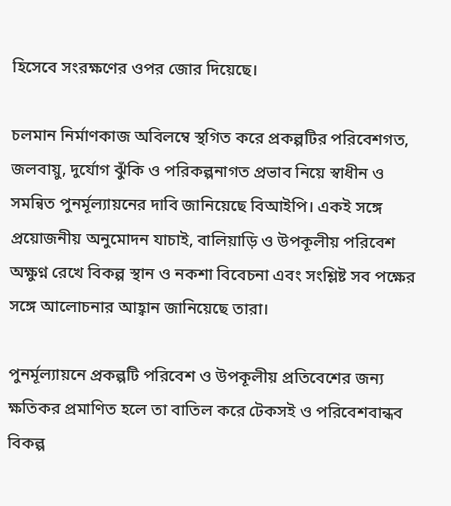হিসেবে সংরক্ষণের ওপর জোর দিয়েছে।

চলমান নির্মাণকাজ অবিলম্বে স্থগিত করে প্রকল্পটির পরিবেশগত, জলবায়ু, দুর্যোগ ঝুঁকি ও পরিকল্পনাগত প্রভাব নিয়ে স্বাধীন ও সমন্বিত পুনর্মূল্যায়নের দাবি জানিয়েছে বিআইপি। একই সঙ্গে প্রয়োজনীয় অনুমোদন যাচাই, বালিয়াড়ি ও উপকূলীয় পরিবেশ অক্ষুণ্ন রেখে বিকল্প স্থান ও নকশা বিবেচনা এবং সংশ্লিষ্ট সব পক্ষের সঙ্গে আলোচনার আহ্বান জানিয়েছে তারা।

পুনর্মূল্যায়নে প্রকল্পটি পরিবেশ ও উপকূলীয় প্রতিবেশের জন্য ক্ষতিকর প্রমাণিত হলে তা বাতিল করে টেকসই ও পরিবেশবান্ধব বিকল্প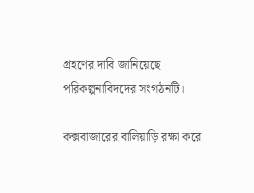গ্রহণের দাবি জানিয়েছে পরিকল্পনাবিদদের সংগঠনটি।

কক্সবাজারের বালিয়াড়ি রক্ষা করে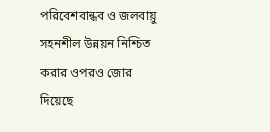পরিবেশবান্ধব ও জলবায়ু সহনশীল উন্নয়ন নিশ্চিত করার ওপরও জোর দিয়েছে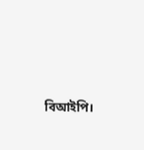বিআইপি।